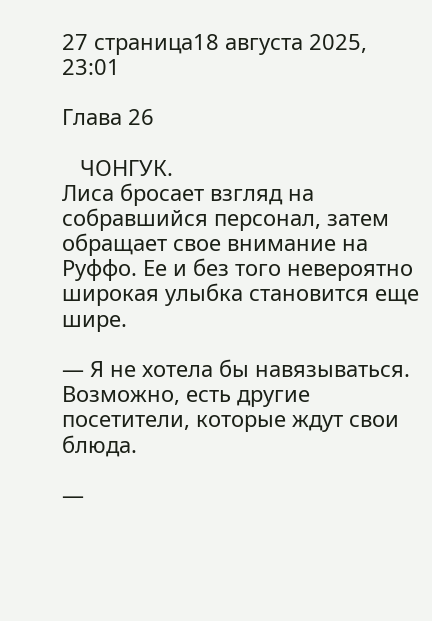27 страница18 августа 2025, 23:01

Глава 26

   ЧОНГУК.
Лиса бросает взгляд на собравшийся персонал, затем обращает свое внимание на Руффо. Ее и без того невероятно широкая улыбка становится еще шире.

— Я не хотела бы навязываться. Возможно, есть другие посетители, которые ждут свои блюда.

—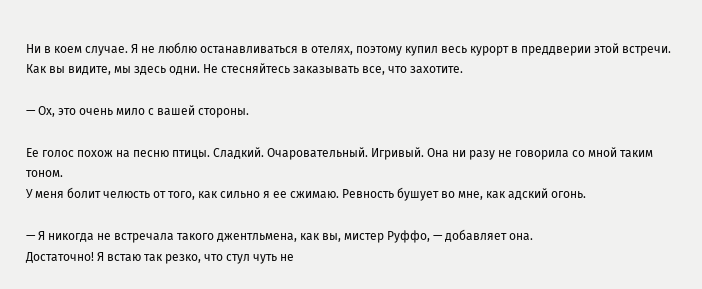Ни в коем случае. Я не люблю останавливаться в отелях, поэтому купил весь курорт в преддверии этой встречи. Как вы видите, мы здесь одни. Не стесняйтесь заказывать все, что захотите.

— Ох, это очень мило с вашей стороны.

Ее голос похож на песню птицы. Сладкий. Очаровательный. Игривый. Она ни разу не говорила со мной таким тоном.
У меня болит челюсть от того, как сильно я ее сжимаю. Ревность бушует во мне, как адский огонь.

— Я никогда не встречала такого джентльмена, как вы, мистер Руффо, — добавляет она.
Достаточно! Я встаю так резко, что стул чуть не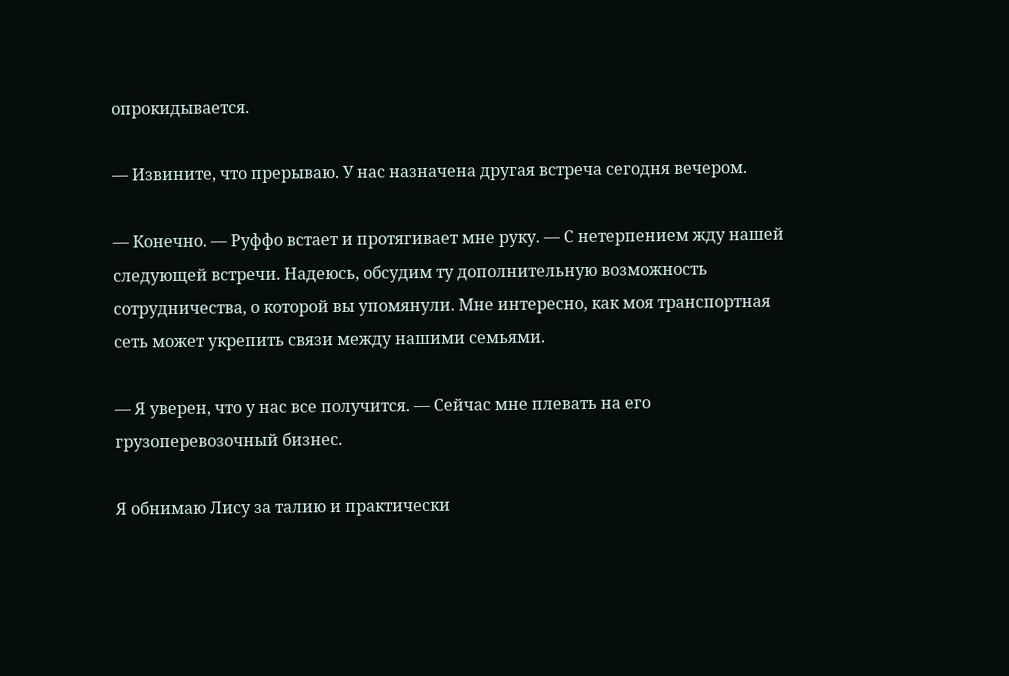опрокидывается.

— Извините, что прерываю. У нас назначена другая встреча сегодня вечером.

— Конечно. — Руффо встает и протягивает мне руку. — С нетерпением жду нашей следующей встречи. Надеюсь, обсудим ту дополнительную возможность сотрудничества, о которой вы упомянули. Мне интересно, как моя транспортная сеть может укрепить связи между нашими семьями.

— Я уверен, что у нас все получится. — Сейчас мне плевать на его грузоперевозочный бизнес.

Я обнимаю Лису за талию и практически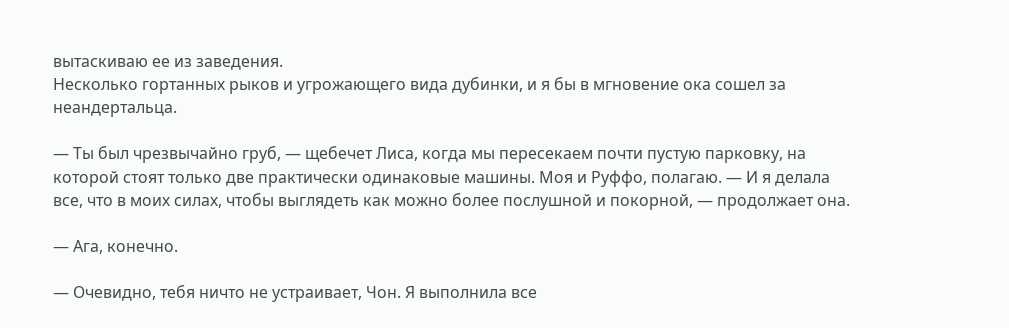вытаскиваю ее из заведения.
Несколько гортанных рыков и угрожающего вида дубинки, и я бы в мгновение ока сошел за неандертальца.

— Ты был чрезвычайно груб, — щебечет Лиса, когда мы пересекаем почти пустую парковку, на которой стоят только две практически одинаковые машины. Моя и Руффо, полагаю. — И я делала все, что в моих силах, чтобы выглядеть как можно более послушной и покорной, — продолжает она.

— Ага, конечно.

— Очевидно, тебя ничто не устраивает, Чон. Я выполнила все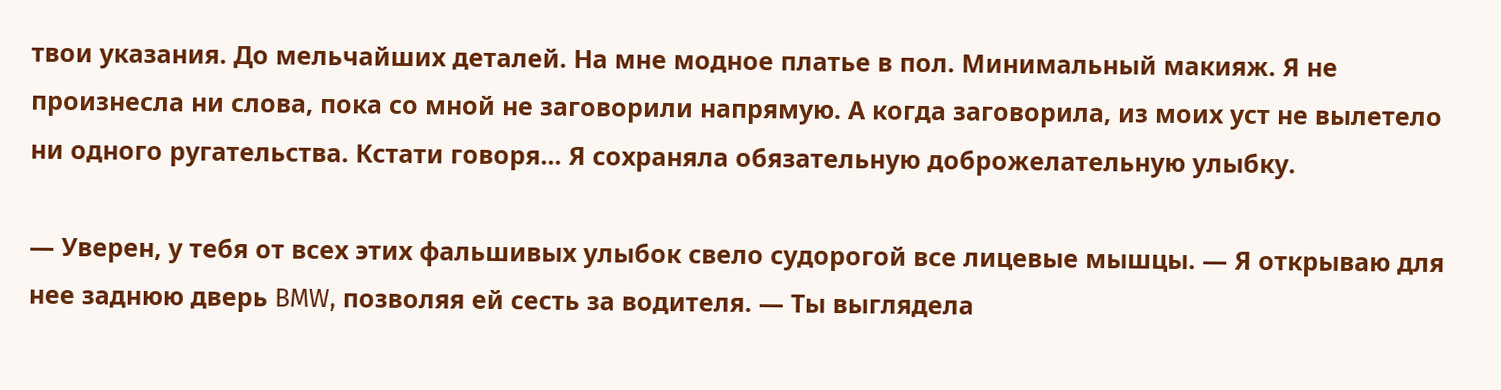твои указания. До мельчайших деталей. На мне модное платье в пол. Минимальный макияж. Я не произнесла ни слова, пока со мной не заговорили напрямую. А когда заговорила, из моих уст не вылетело ни одного ругательства. Кстати говоря... Я сохраняла обязательную доброжелательную улыбку.

— Уверен, у тебя от всех этих фальшивых улыбок свело судорогой все лицевые мышцы. — Я открываю для нее заднюю дверь BMW, позволяя ей сесть за водителя. — Ты выглядела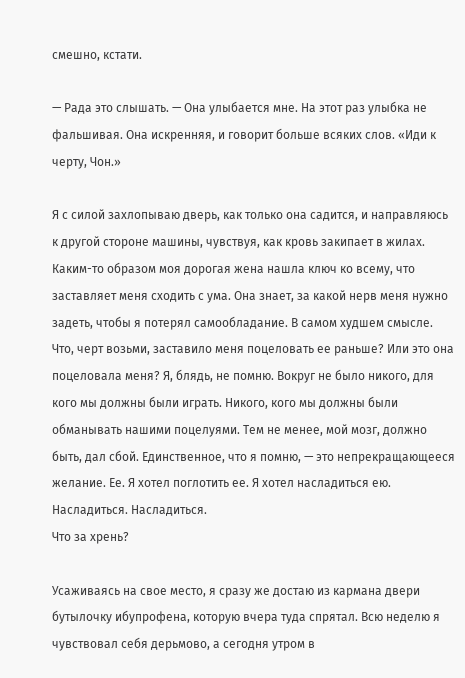смешно, кстати.

— Рада это слышать. — Она улыбается мне. На этот раз улыбка не фальшивая. Она искренняя, и говорит больше всяких слов. «Иди к черту, Чон.»

Я с силой захлопываю дверь, как только она садится, и направляюсь к другой стороне машины, чувствуя, как кровь закипает в жилах. Каким-то образом моя дорогая жена нашла ключ ко всему, что заставляет меня сходить с ума. Она знает, за какой нерв меня нужно задеть, чтобы я потерял самообладание. В самом худшем смысле.
Что, черт возьми, заставило меня поцеловать ее раньше? Или это она поцеловала меня? Я, блядь, не помню. Вокруг не было никого, для кого мы должны были играть. Никого, кого мы должны были обманывать нашими поцелуями. Тем не менее, мой мозг, должно быть, дал сбой. Единственное, что я помню, — это непрекращающееся желание. Ее. Я хотел поглотить ее. Я хотел насладиться ею. Насладиться. Насладиться.
Что за хрень?

Усаживаясь на свое место, я сразу же достаю из кармана двери бутылочку ибупрофена, которую вчера туда спрятал. Всю неделю я чувствовал себя дерьмово, а сегодня утром в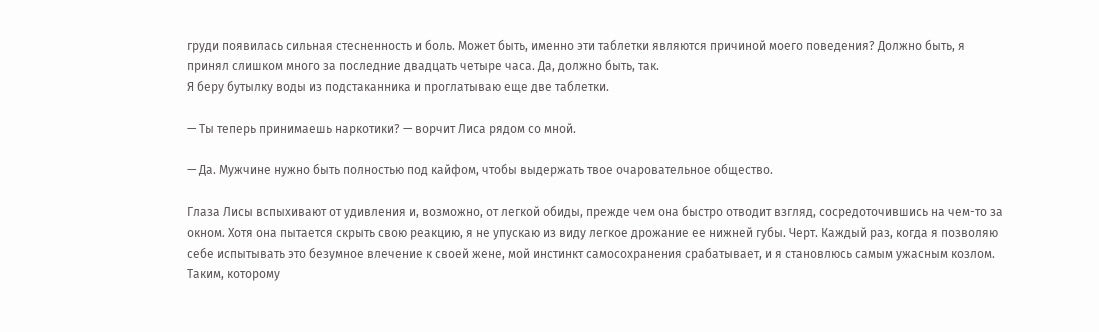груди появилась сильная стесненность и боль. Может быть, именно эти таблетки являются причиной моего поведения? Должно быть, я принял слишком много за последние двадцать четыре часа. Да, должно быть, так.
Я беру бутылку воды из подстаканника и проглатываю еще две таблетки.

— Ты теперь принимаешь наркотики? — ворчит Лиса рядом со мной.

— Да. Мужчине нужно быть полностью под кайфом, чтобы выдержать твое очаровательное общество.

Глаза Лисы вспыхивают от удивления и, возможно, от легкой обиды, прежде чем она быстро отводит взгляд, сосредоточившись на чем-то за окном. Хотя она пытается скрыть свою реакцию, я не упускаю из виду легкое дрожание ее нижней губы. Черт. Каждый раз, когда я позволяю себе испытывать это безумное влечение к своей жене, мой инстинкт самосохранения срабатывает, и я становлюсь самым ужасным козлом. Таким, которому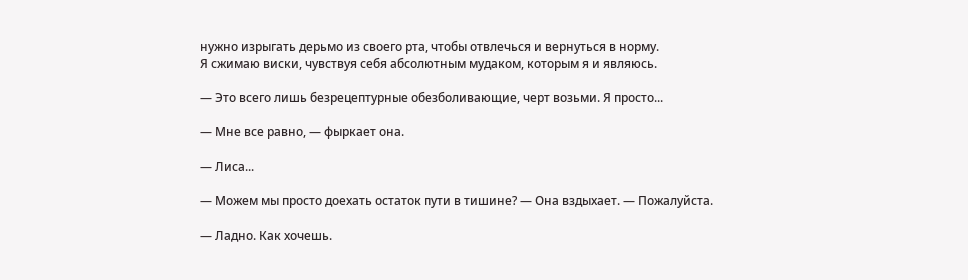нужно изрыгать дерьмо из своего рта, чтобы отвлечься и вернуться в норму.
Я сжимаю виски, чувствуя себя абсолютным мудаком, которым я и являюсь.

— Это всего лишь безрецептурные обезболивающие, черт возьми. Я просто...

— Мне все равно, — фыркает она.

— Лиса...

— Можем мы просто доехать остаток пути в тишине? — Она вздыхает. — Пожалуйста.

— Ладно. Как хочешь.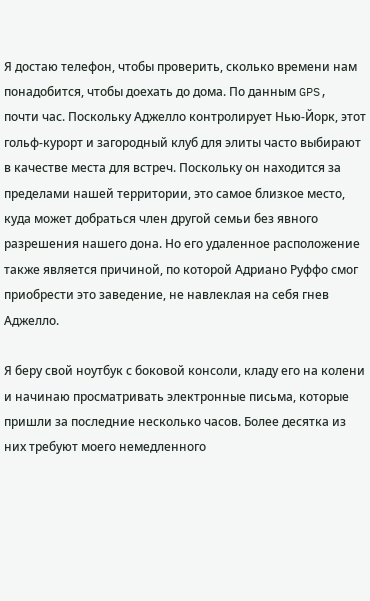Я достаю телефон, чтобы проверить, сколько времени нам понадобится, чтобы доехать до дома. По данным GPS, почти час. Поскольку Аджелло контролирует Нью-Йорк, этот гольф-курорт и загородный клуб для элиты часто выбирают в качестве места для встреч. Поскольку он находится за пределами нашей территории, это самое близкое место, куда может добраться член другой семьи без явного разрешения нашего дона. Но его удаленное расположение также является причиной, по которой Адриано Руффо смог приобрести это заведение, не навлеклая на себя гнев Аджелло.

Я беру свой ноутбук с боковой консоли, кладу его на колени и начинаю просматривать электронные письма, которые пришли за последние несколько часов. Более десятка из них требуют моего немедленного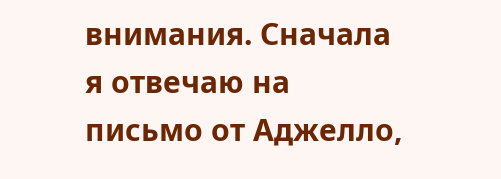внимания. Сначала я отвечаю на письмо от Аджелло,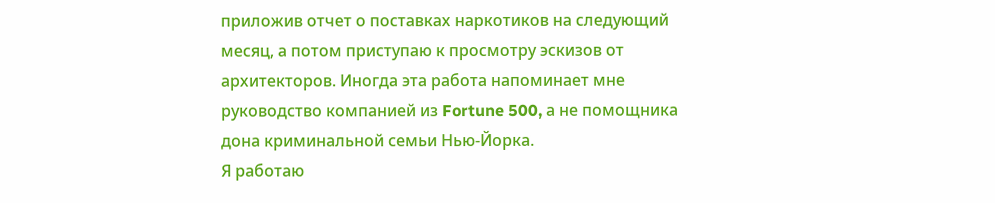приложив отчет о поставках наркотиков на следующий месяц, а потом приступаю к просмотру эскизов от архитекторов. Иногда эта работа напоминает мне руководство компанией из Fortune 500, а не помощника дона криминальной семьи Нью-Йорка.
Я работаю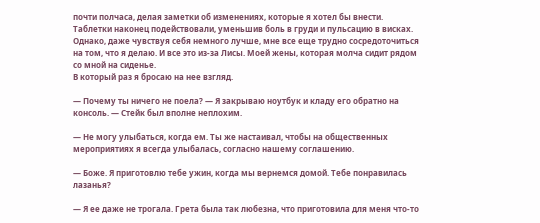почти полчаса, делая заметки об изменениях, которые я хотел бы внести. Таблетки наконец подействовали, уменьшив боль в груди и пульсацию в висках. Однако, даже чувствуя себя немного лучше, мне все еще трудно сосредоточиться на том, что я делаю. И все это из-за Лисы. Моей жены, которая молча сидит рядом со мной на сиденье.
В который раз я бросаю на нее взгляд.

— Почему ты ничего не поела? — Я закрываю ноутбук и кладу его обратно на консоль. — Стейк был вполне неплохим.

— Не могу улыбаться, когда ем. Ты же настаивал, чтобы на общественных мероприятиях я всегда улыбалась, согласно нашему соглашению.

— Боже. Я приготовлю тебе ужин, когда мы вернемся домой. Тебе понравилась лазанья?

— Я ее даже не трогала. Грета была так любезна, что приготовила для меня что-то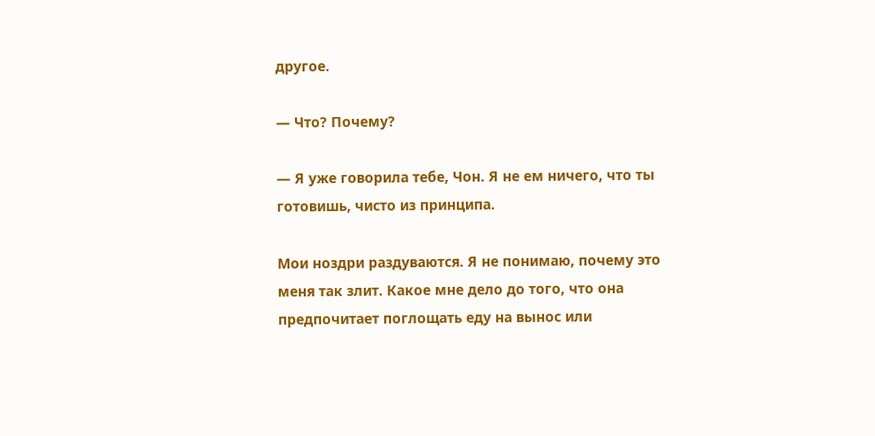другое.

— Что? Почему?

— Я уже говорила тебе, Чон. Я не ем ничего, что ты готовишь, чисто из принципа.

Мои ноздри раздуваются. Я не понимаю, почему это меня так злит. Какое мне дело до того, что она предпочитает поглощать еду на вынос или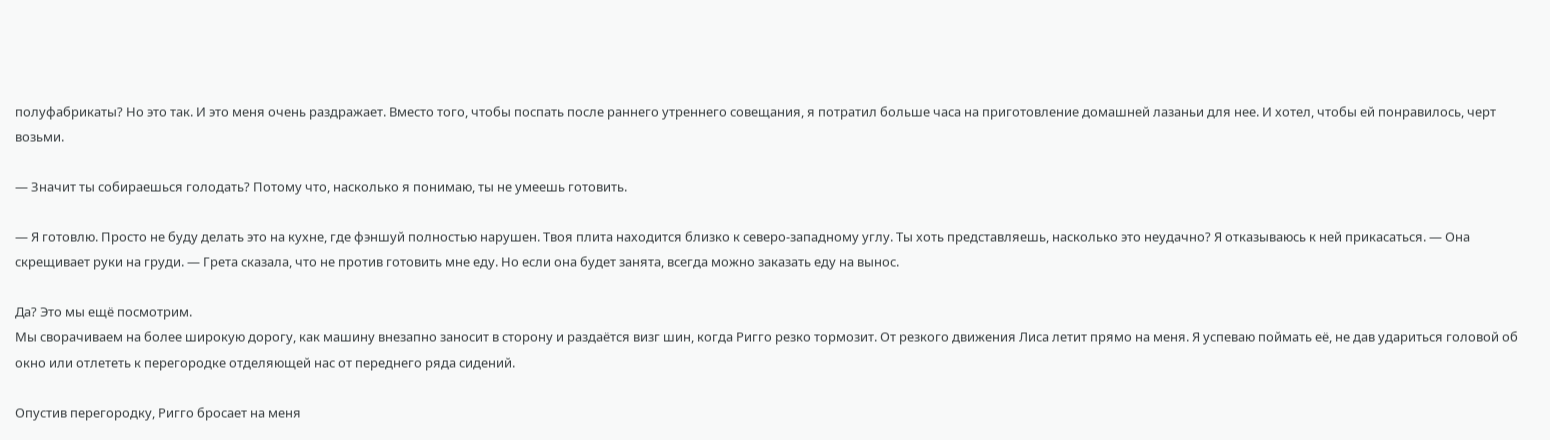полуфабрикаты? Но это так. И это меня очень раздражает. Вместо того, чтобы поспать после раннего утреннего совещания, я потратил больше часа на приготовление домашней лазаньи для нее. И хотел, чтобы ей понравилось, черт возьми.

— Значит ты собираешься голодать? Потому что, насколько я понимаю, ты не умеешь готовить.

— Я готовлю. Просто не буду делать это на кухне, где фэншуй полностью нарушен. Твоя плита находится близко к северо-западному углу. Ты хоть представляешь, насколько это неудачно? Я отказываюсь к ней прикасаться. — Она скрещивает руки на груди. — Грета сказала, что не против готовить мне еду. Но если она будет занята, всегда можно заказать еду на вынос.

Да? Это мы ещё посмотрим.
Мы сворачиваем на более широкую дорогу, как машину внезапно заносит в сторону и раздаётся визг шин, когда Ригго резко тормозит. От резкого движения Лиса летит прямо на меня. Я успеваю поймать её, не дав удариться головой об окно или отлететь к перегородке отделяющей нас от переднего ряда сидений.

Опустив перегородку, Ригго бросает на меня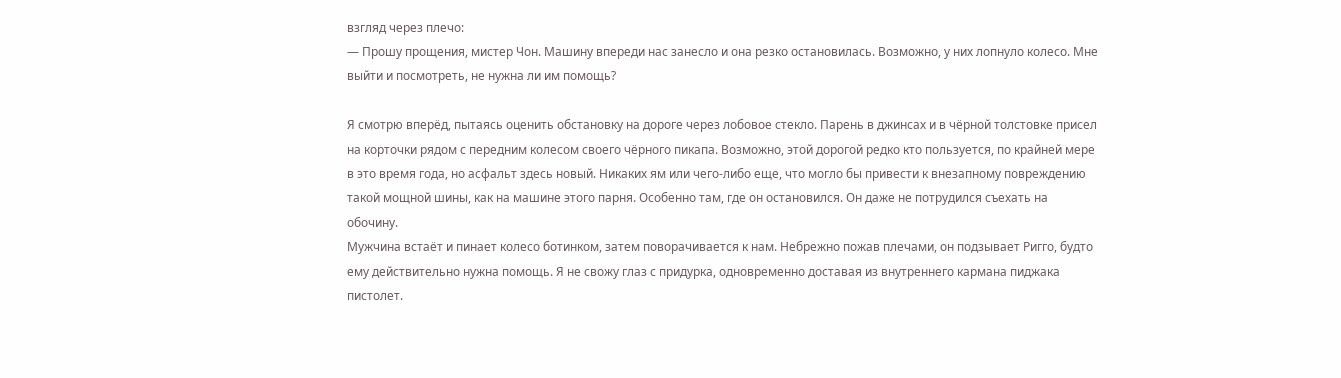взгляд через плечо:
— Прошу прощения, мистер Чон. Машину впереди нас занесло и она резко остановилась. Возможно, у них лопнуло колесо. Мне выйти и посмотреть, не нужна ли им помощь?

Я смотрю вперёд, пытаясь оценить обстановку на дороге через лобовое стекло. Парень в джинсах и в чёрной толстовке присел на корточки рядом с передним колесом своего чёрного пикапа. Возможно, этой дорогой редко кто пользуется, по крайней мере в это время года, но асфальт здесь новый. Никаких ям или чего-либо еще, что могло бы привести к внезапному повреждению такой мощной шины, как на машине этого парня. Особенно там, где он остановился. Он даже не потрудился съехать на обочину.
Мужчина встаёт и пинает колесо ботинком, затем поворачивается к нам. Небрежно пожав плечами, он подзывает Ригго, будто ему действительно нужна помощь. Я не свожу глаз с придурка, одновременно доставая из внутреннего кармана пиджака пистолет.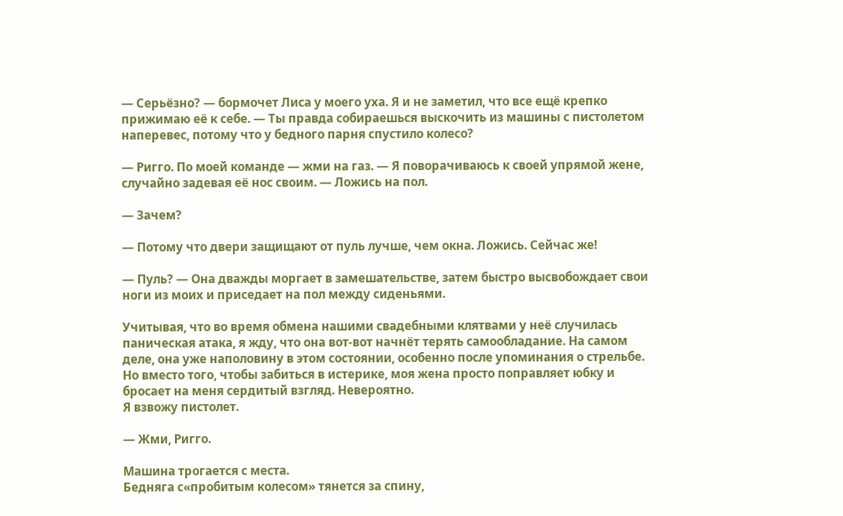— Серьёзно? — бормочет Лиса у моего уха. Я и не заметил, что все ещё крепко прижимаю её к себе. — Ты правда собираешься выскочить из машины с пистолетом наперевес, потому что у бедного парня спустило колесо?

— Ригго. По моей команде — жми на газ. — Я поворачиваюсь к своей упрямой жене, случайно задевая её нос своим. — Ложись на пол.

— Зачем?

— Потому что двери защищают от пуль лучше, чем окна. Ложись. Сейчас же!

— Пуль? — Она дважды моргает в замешательстве, затем быстро высвобождает свои ноги из моих и приседает на пол между сиденьями.

Учитывая, что во время обмена нашими свадебными клятвами у неё случилась паническая атака, я жду, что она вот-вот начнёт терять самообладание. На самом деле, она уже наполовину в этом состоянии, особенно после упоминания о стрельбе. Но вместо того, чтобы забиться в истерике, моя жена просто поправляет юбку и бросает на меня сердитый взгляд. Невероятно.
Я взвожу пистолет.

— Жми, Ригго.

Машина трогается с места.
Бедняга с«пробитым колесом» тянется за спину,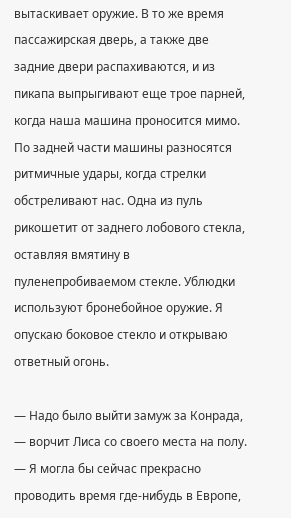вытаскивает оружие. В то же время пассажирская дверь, а также две задние двери распахиваются, и из пикапа выпрыгивают еще трое парней, когда наша машина проносится мимо.
По задней части машины разносятся ритмичные удары, когда стрелки обстреливают нас. Одна из пуль рикошетит от заднего лобового стекла, оставляя вмятину в пуленепробиваемом стекле. Ублюдки используют бронебойное оружие. Я опускаю боковое стекло и открываю ответный огонь.

— Надо было выйти замуж за Конрада, — ворчит Лиса со своего места на полу. — Я могла бы сейчас прекрасно проводить время где-нибудь в Европе,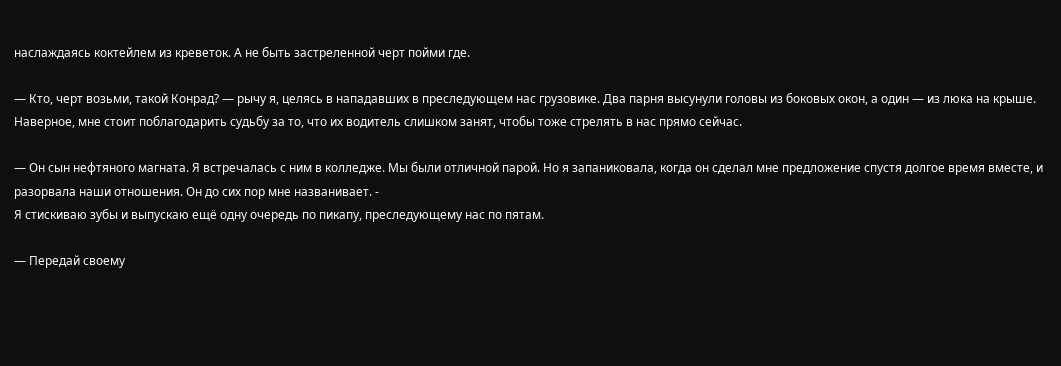наслаждаясь коктейлем из креветок. А не быть застреленной черт пойми где.

— Кто, черт возьми, такой Конрад? — рычу я, целясь в нападавших в преследующем нас грузовике. Два парня высунули головы из боковых окон, а один — из люка на крыше. Наверное, мне стоит поблагодарить судьбу за то, что их водитель слишком занят, чтобы тоже стрелять в нас прямо сейчас.

— Он сын нефтяного магната. Я встречалась с ним в колледже. Мы были отличной парой. Но я запаниковала, когда он сделал мне предложение спустя долгое время вместе, и разорвала наши отношения. Он до сих пор мне названивает. -
Я стискиваю зубы и выпускаю ещё одну очередь по пикапу, преследующему нас по пятам.

— Передай своему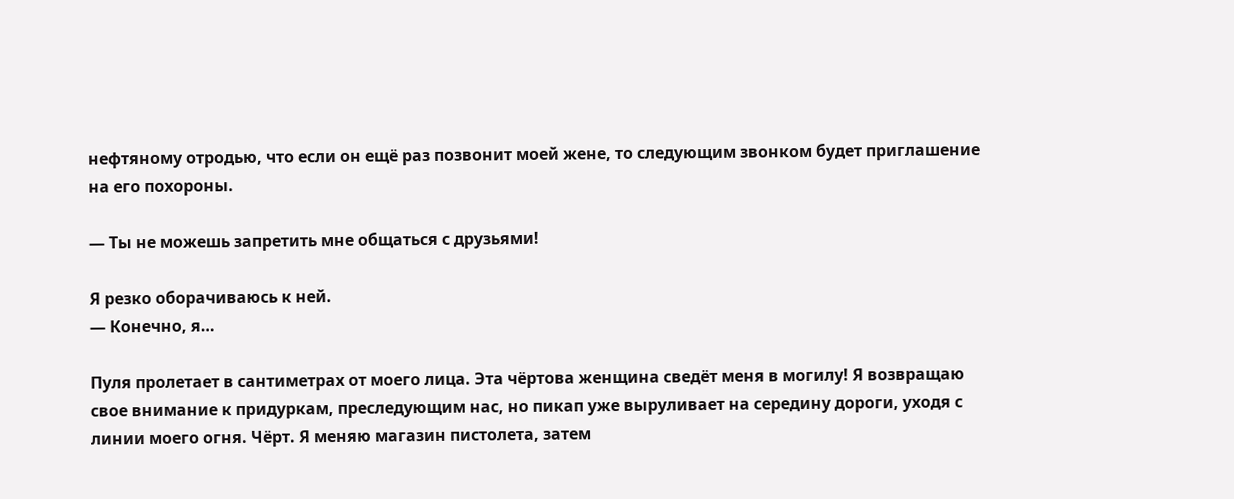нефтяному отродью, что если он ещё раз позвонит моей жене, то следующим звонком будет приглашение на его похороны.

— Ты не можешь запретить мне общаться с друзьями!

Я резко оборачиваюсь к ней.
— Конечно, я…

Пуля пролетает в сантиметрах от моего лица. Эта чёртова женщина сведёт меня в могилу! Я возвращаю свое внимание к придуркам, преследующим нас, но пикап уже выруливает на середину дороги, уходя с линии моего огня. Чёрт. Я меняю магазин пистолета, затем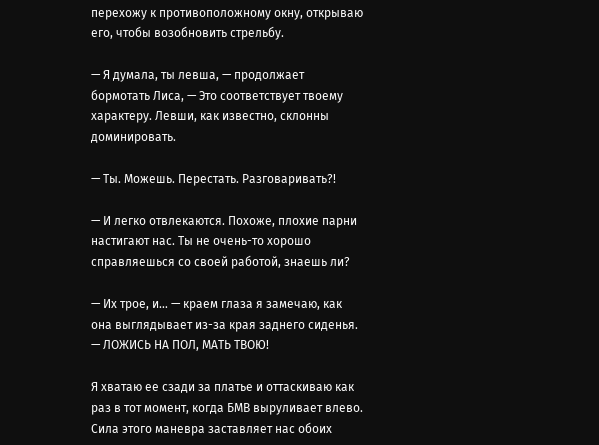перехожу к противоположному окну, открываю его, чтобы возобновить стрельбу.

— Я думала, ты левша, — продолжает бормотать Лиса, — Это соответствует твоему характеру. Левши, как известно, склонны доминировать.

— Ты. Можешь. Перестать. Разговаривать?!

— И легко отвлекаются. Похоже, плохие парни настигают нас. Ты не очень-то хорошо справляешься со своей работой, знаешь ли?

— Их трое, и… — краем глаза я замечаю, как она выглядывает из-за края заднего сиденья.
— ЛОЖИСЬ НА ПОЛ, МАТЬ ТВОЮ!

Я хватаю ее сзади за платье и оттаскиваю как раз в тот момент, когда БМВ выруливает влево. Сила этого маневра заставляет нас обоих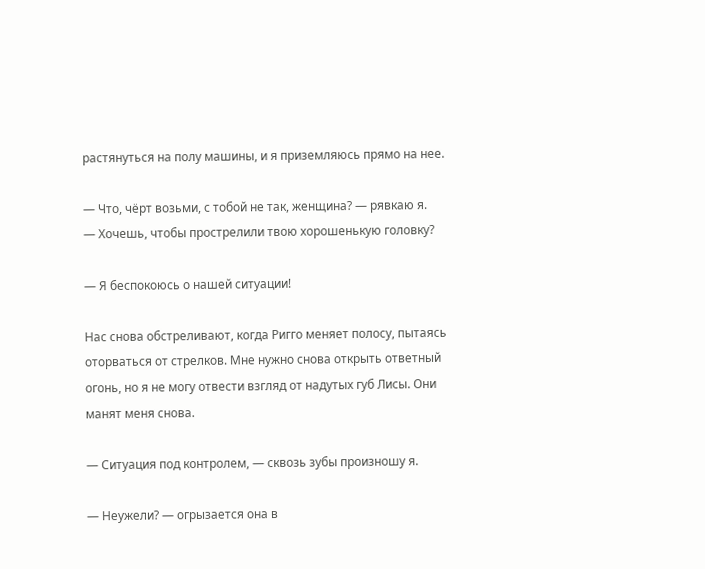растянуться на полу машины, и я приземляюсь прямо на нее.

— Что, чёрт возьми, с тобой не так, женщина? — рявкаю я.
— Хочешь, чтобы прострелили твою хорошенькую головку?

— Я беспокоюсь о нашей ситуации!

Нас снова обстреливают, когда Ригго меняет полосу, пытаясь оторваться от стрелков. Мне нужно снова открыть ответный огонь, но я не могу отвести взгляд от надутых губ Лисы. Они манят меня снова.

— Ситуация под контролем, — сквозь зубы произношу я.

— Неужели? — огрызается она в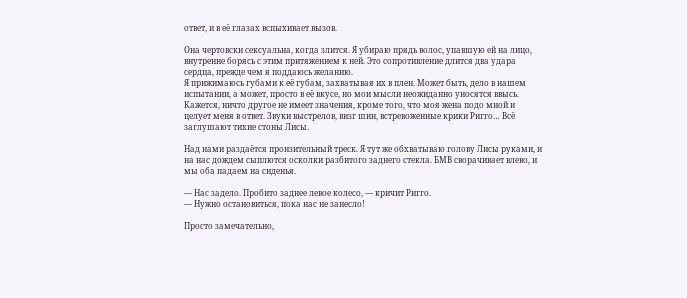ответ, и в её глазах вспыхивает вызов.

Она чертовски сексуальна, когда злится. Я убираю прядь волос, упавшую ей на лицо, внутренне борясь с этим притяжением к ней. Это сопротивление длится два удара сердца, прежде чем я поддаюсь желанию.
Я прижимаюсь губами к её губам, захватывая их в плен. Может быть, дело в нашем испытании, а может, просто в её вкусе, но мои мысли неожиданно уносятся ввысь. Кажется, ничто другое не имеет значения, кроме того, что моя жена подо мной и целует меня в ответ. Звуки выстрелов, визг шин, встревоженные крики Ригго… Всё заглушают тихие стоны Лисы.

Над нами раздаётся пронзительный треск. Я тут же обхватываю голову Лисы руками, и на нас дождем сыплются осколки разбитого заднего стекла. БМВ сворачивает влево, и мы оба падаем на сиденья.

— Нас задело. Пробито заднее левое колесо, — кричит Ригго.
— Нужно остановиться, пока нас не занесло!

Просто замечательно,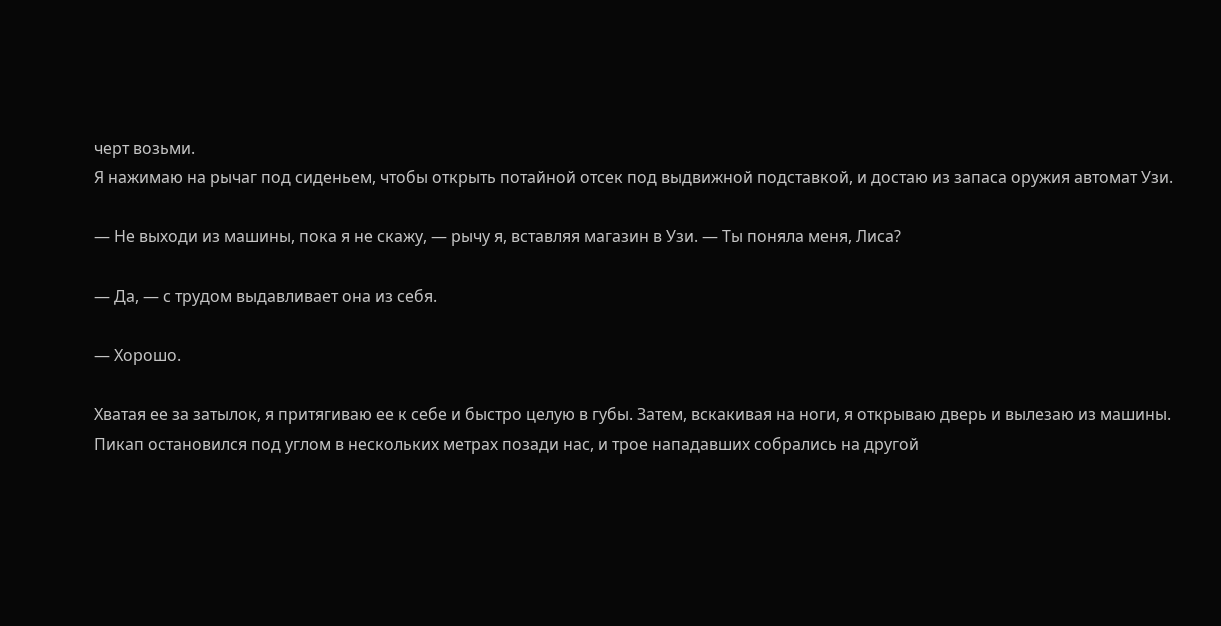черт возьми.
Я нажимаю на рычаг под сиденьем, чтобы открыть потайной отсек под выдвижной подставкой, и достаю из запаса оружия автомат Узи.

— Не выходи из машины, пока я не скажу, — рычу я, вставляя магазин в Узи. — Ты поняла меня, Лиса?

— Да, — с трудом выдавливает она из себя.

— Хорошо.

Хватая ее за затылок, я притягиваю ее к себе и быстро целую в губы. Затем, вскакивая на ноги, я открываю дверь и вылезаю из машины.
Пикап остановился под углом в нескольких метрах позади нас, и трое нападавших собрались на другой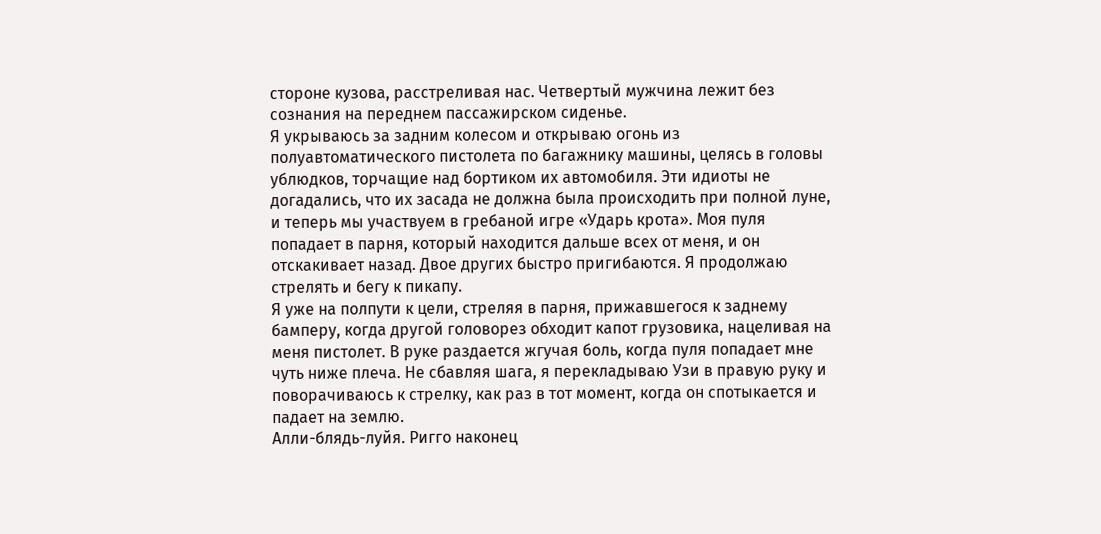стороне кузова, расстреливая нас. Четвертый мужчина лежит без сознания на переднем пассажирском сиденье.
Я укрываюсь за задним колесом и открываю огонь из полуавтоматического пистолета по багажнику машины, целясь в головы ублюдков, торчащие над бортиком их автомобиля. Эти идиоты не догадались, что их засада не должна была происходить при полной луне, и теперь мы участвуем в гребаной игре «Ударь крота». Моя пуля попадает в парня, который находится дальше всех от меня, и он отскакивает назад. Двое других быстро пригибаются. Я продолжаю стрелять и бегу к пикапу.
Я уже на полпути к цели, стреляя в парня, прижавшегося к заднему бамперу, когда другой головорез обходит капот грузовика, нацеливая на меня пистолет. В руке раздается жгучая боль, когда пуля попадает мне чуть ниже плеча. Не сбавляя шага, я перекладываю Узи в правую руку и поворачиваюсь к стрелку, как раз в тот момент, когда он спотыкается и падает на землю.
Алли-блядь-луйя. Ригго наконец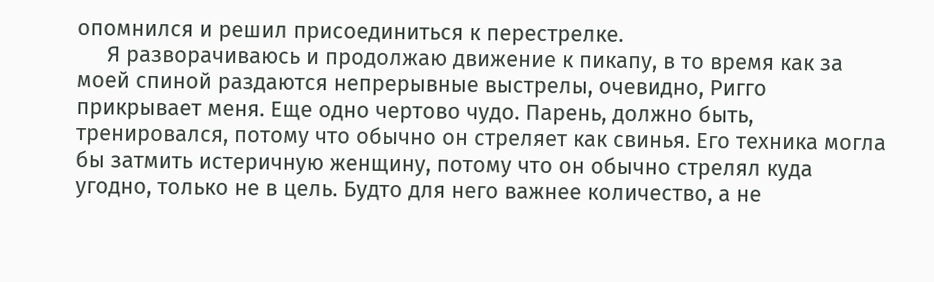опомнился и решил присоединиться к перестрелке.
     Я разворачиваюсь и продолжаю движение к пикапу, в то время как за моей спиной раздаются непрерывные выстрелы, очевидно, Ригго прикрывает меня. Еще одно чертово чудо. Парень, должно быть, тренировался, потому что обычно он стреляет как свинья. Его техника могла бы затмить истеричную женщину, потому что он обычно стрелял куда угодно, только не в цель. Будто для него важнее количество, а не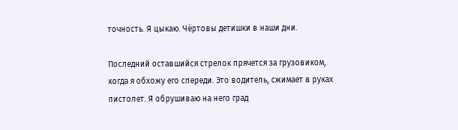точность. Я цыкаю. Чёртовы детишки в наши дни.

Последний оставшийся стрелок прячется за грузовиком, когда я обхожу его спереди. Это водитель, сжимает в руках пистолет. Я обрушиваю на него град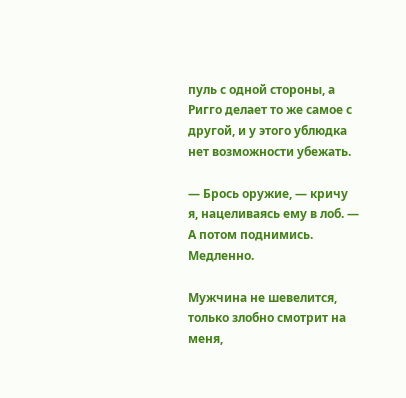пуль с одной стороны, а Ригго делает то же самое с другой, и у этого ублюдка нет возможности убежать.

— Брось оружие, — кричу я, нацеливаясь ему в лоб. — А потом поднимись. Медленно.

Мужчина не шевелится, только злобно смотрит на меня,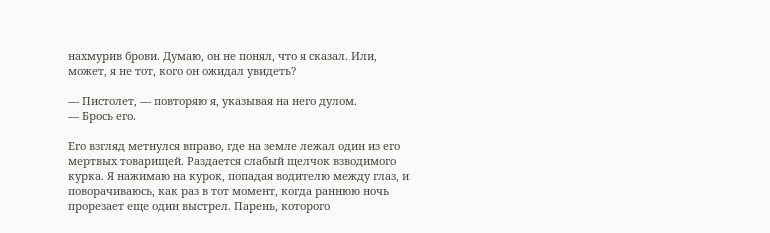нахмурив брови. Думаю, он не понял, что я сказал. Или, может, я не тот, кого он ожидал увидеть?

— Пистолет, — повторяю я, указывая на него дулом.
— Брось его.

Его взгляд метнулся вправо, где на земле лежал один из его мертвых товарищей. Раздается слабый щелчок взводимого курка. Я нажимаю на курок, попадая водителю между глаз, и поворачиваюсь, как раз в тот момент, когда раннюю ночь прорезает еще один выстрел. Парень, которого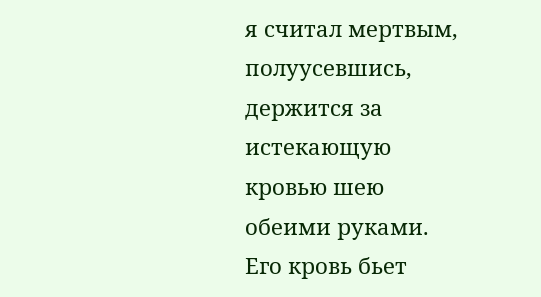я считал мертвым, полуусевшись, держится за истекающую кровью шею обеими руками. Его кровь бьет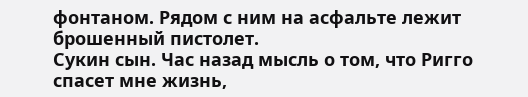фонтаном. Рядом с ним на асфальте лежит брошенный пистолет.
Сукин сын. Час назад мысль о том, что Ригго спасет мне жизнь,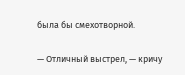была бы смехотворной.

— Отличный выстрел, — кричу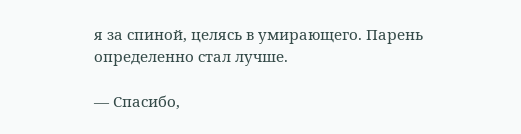я за спиной, целясь в умирающего. Парень определенно стал лучше.

— Спасибо,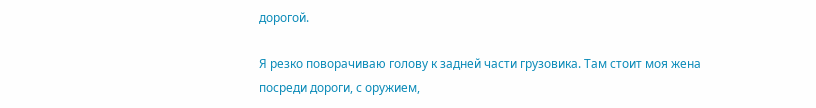дорогой.

Я резко поворачиваю голову к задней части грузовика. Там стоит моя жена посреди дороги, с оружием,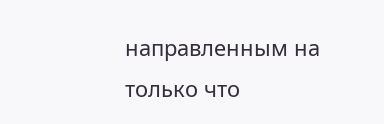направленным на только что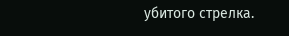убитого стрелка.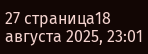27 страница18 августа 2025, 23:01